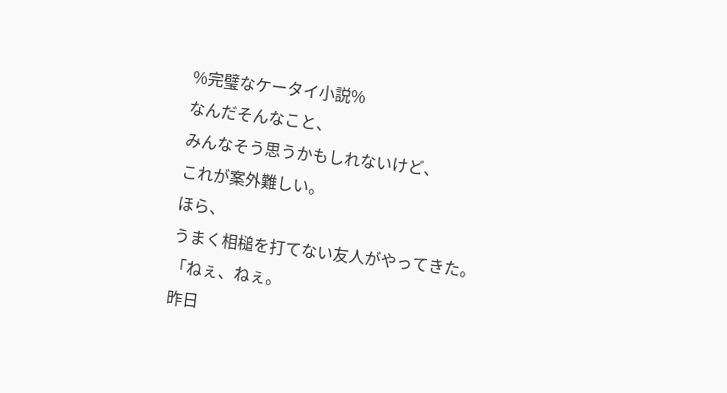%完璧なケータイ小説%
なんだそんなこと、
みんなそう思うかもしれないけど、
これが案外難しい。
ほら、
うまく相槌を打てない友人がやってきた。
「ねぇ、ねぇ。
昨日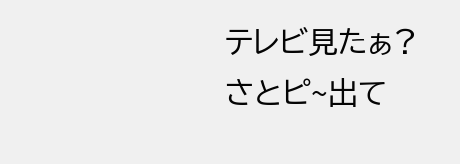テレビ見たぁ?
さとピ~出て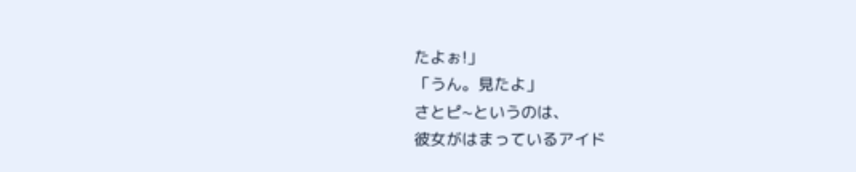たよぉ!」
「うん。見たよ」
さとピ~というのは、
彼女がはまっているアイド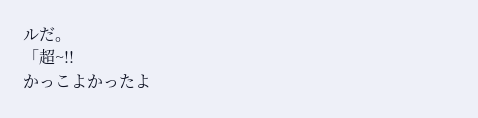ルだ。
「超~!!
かっこよかったよ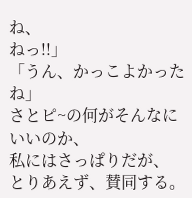ね、
ねっ!!」
「うん、かっこよかったね」
さとピ~の何がそんなにいいのか、
私にはさっぱりだが、
とりあえず、賛同する。